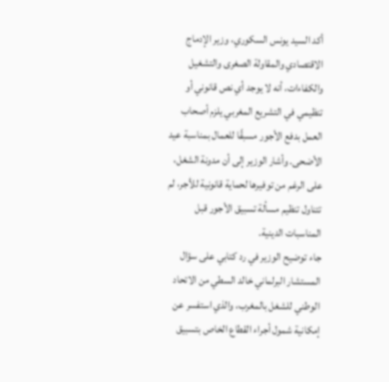أكد السيد يونس السكوري، وزير الإدماج الاقتصادي والمقاولة الصغرى والتشغيل والكفاءات، أنه لا يوجد أي نص قانوني أو تنظيمي في التشريع المغربي يلزم أصحاب العمل بدفع الأجور مسبقًا للعمال بمناسبة عيد الأضحى. وأشار الوزير إلى أن مدونة الشغل، على الرغم من توفيرها لحماية قانونية للأجر، لم تتناول تنظيم مسألة تسبيق الأجور قبل المناسبات الدينية.
جاء توضيح الوزير في رد كتابي على سؤال المستشار البرلماني خالد السطي من الاتحاد الوطني للشغل بالمغرب، والذي استفسر عن إمكانية شمول أجراء القطاع الخاص بتسبيق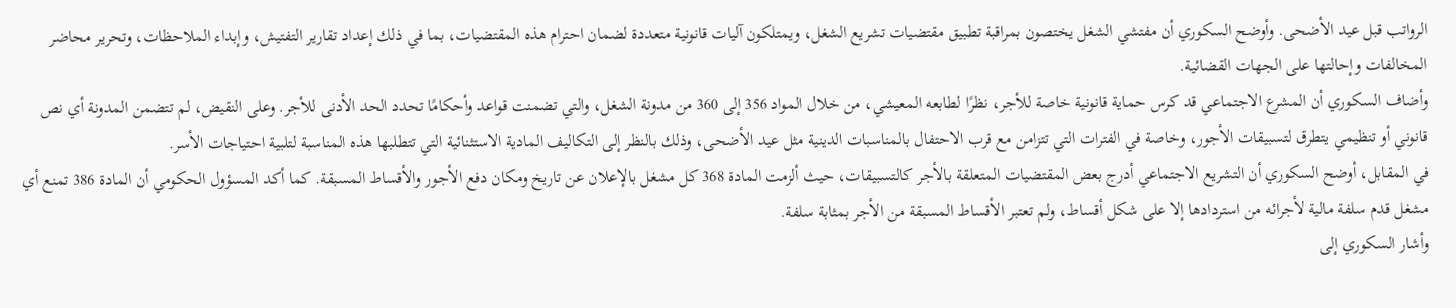الرواتب قبل عيد الأضحى. وأوضح السكوري أن مفتشي الشغل يختصون بمراقبة تطبيق مقتضيات تشريع الشغل، ويمتلكون آليات قانونية متعددة لضمان احترام هذه المقتضيات، بما في ذلك إعداد تقارير التفتيش، وإبداء الملاحظات، وتحرير محاضر المخالفات وإحالتها على الجهات القضائية.
وأضاف السكوري أن المشرع الاجتماعي قد كرس حماية قانونية خاصة للأجر، نظرًا لطابعه المعيشي، من خلال المواد 356 إلى 360 من مدونة الشغل، والتي تضمنت قواعد وأحكامًا تحدد الحد الأدنى للأجر. وعلى النقيض، لم تتضمن المدونة أي نص قانوني أو تنظيمي يتطرق لتسبيقات الأجور، وخاصة في الفترات التي تتزامن مع قرب الاحتفال بالمناسبات الدينية مثل عيد الأضحى، وذلك بالنظر إلى التكاليف المادية الاستثنائية التي تتطلبها هذه المناسبة لتلبية احتياجات الأسر.
في المقابل، أوضح السكوري أن التشريع الاجتماعي أدرج بعض المقتضيات المتعلقة بالأجر كالتسبيقات، حيث ألزمت المادة 368 كل مشغل بالإعلان عن تاريخ ومكان دفع الأجور والأقساط المسبقة. كما أكد المسؤول الحكومي أن المادة 386 تمنع أي مشغل قدم سلفة مالية لأجرائه من استردادها إلا على شكل أقساط، ولم تعتبر الأقساط المسبقة من الأجر بمثابة سلفة.
وأشار السكوري إلى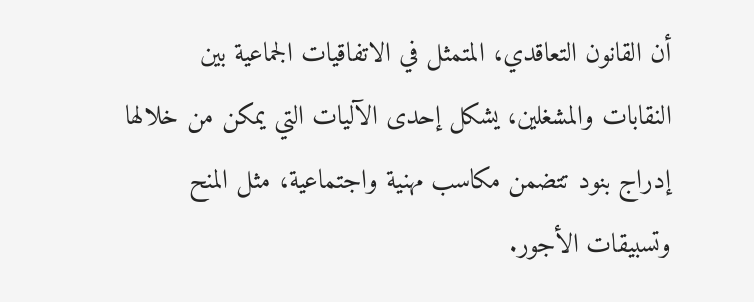أن القانون التعاقدي، المتمثل في الاتفاقيات الجماعية بين النقابات والمشغلين، يشكل إحدى الآليات التي يمكن من خلالها إدراج بنود تتضمن مكاسب مهنية واجتماعية، مثل المنح وتسبيقات الأجور.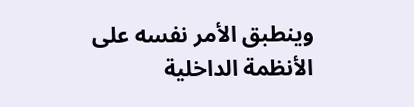وينطبق الأمر نفسه على الأنظمة الداخلية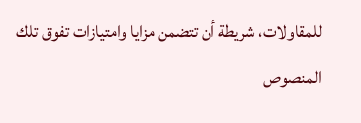للمقاولات، شريطة أن تتضمن مزايا وامتيازات تفوق تلك المنصوص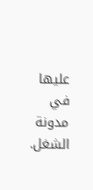عليها في مدونة الشغل.